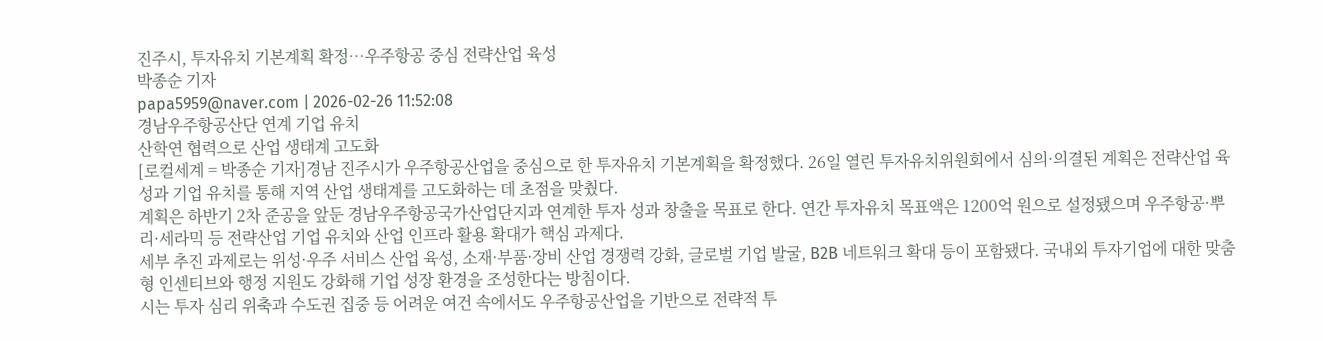진주시, 투자유치 기본계획 확정…우주항공 중심 전략산업 육성
박종순 기자
papa5959@naver.com | 2026-02-26 11:52:08
경남우주항공산단 연계 기업 유치
산학연 협력으로 산업 생태계 고도화
[로컬세계 = 박종순 기자]경남 진주시가 우주항공산업을 중심으로 한 투자유치 기본계획을 확정했다. 26일 열린 투자유치위원회에서 심의·의결된 계획은 전략산업 육성과 기업 유치를 통해 지역 산업 생태계를 고도화하는 데 초점을 맞췄다.
계획은 하반기 2차 준공을 앞둔 경남우주항공국가산업단지과 연계한 투자 성과 창출을 목표로 한다. 연간 투자유치 목표액은 1200억 원으로 설정됐으며 우주항공·뿌리·세라믹 등 전략산업 기업 유치와 산업 인프라 활용 확대가 핵심 과제다.
세부 추진 과제로는 위성·우주 서비스 산업 육성, 소재·부품·장비 산업 경쟁력 강화, 글로벌 기업 발굴, B2B 네트워크 확대 등이 포함됐다. 국내외 투자기업에 대한 맞춤형 인센티브와 행정 지원도 강화해 기업 성장 환경을 조성한다는 방침이다.
시는 투자 심리 위축과 수도권 집중 등 어려운 여건 속에서도 우주항공산업을 기반으로 전략적 투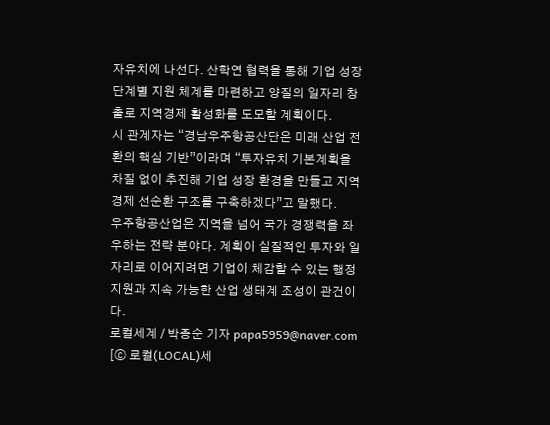자유치에 나선다. 산학연 협력을 통해 기업 성장 단계별 지원 체계를 마련하고 양질의 일자리 창출로 지역경제 활성화를 도모할 계획이다.
시 관계자는 “경남우주항공산단은 미래 산업 전환의 핵심 기반”이라며 “투자유치 기본계획을 차질 없이 추진해 기업 성장 환경을 만들고 지역경제 선순환 구조를 구축하겠다”고 말했다.
우주항공산업은 지역을 넘어 국가 경쟁력을 좌우하는 전략 분야다. 계획이 실질적인 투자와 일자리로 이어지려면 기업이 체감할 수 있는 행정 지원과 지속 가능한 산업 생태계 조성이 관건이다.
로컬세계 / 박종순 기자 papa5959@naver.com
[ⓒ 로컬(LOCAL)세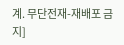계. 무단전재-재배포 금지]